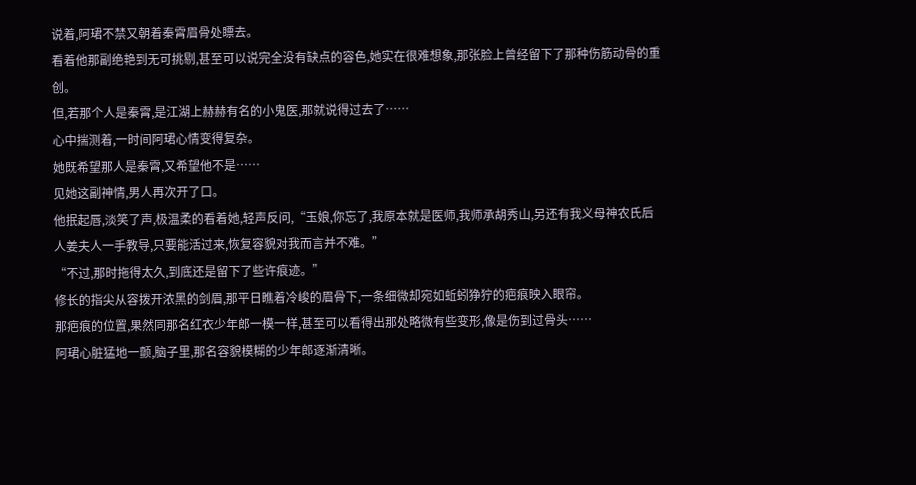说着,阿珺不禁又朝着秦霄眉骨处瞟去。
看着他那副绝艳到无可挑剔,甚至可以说完全没有缺点的容色,她实在很难想象,那张脸上曾经留下了那种伤筋动骨的重创。
但,若那个人是秦霄,是江湖上赫赫有名的小鬼医,那就说得过去了……
心中揣测着,一时间阿珺心情变得复杂。
她既希望那人是秦霄,又希望他不是……
见她这副神情,男人再次开了口。
他抿起唇,淡笑了声,极温柔的看着她,轻声反问,“玉娘,你忘了,我原本就是医师,我师承胡秀山,另还有我义母神农氏后人姜夫人一手教导,只要能活过来,恢复容貌对我而言并不难。”
“不过,那时拖得太久,到底还是留下了些许痕迹。”
修长的指尖从容拨开浓黑的剑眉,那平日瞧着冷峻的眉骨下,一条细微却宛如蚯蚓狰狞的疤痕映入眼帘。
那疤痕的位置,果然同那名红衣少年郎一模一样,甚至可以看得出那处略微有些变形,像是伤到过骨头……
阿珺心脏猛地一颤,脑子里,那名容貌模糊的少年郎逐渐清晰。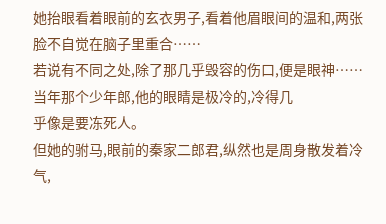她抬眼看着眼前的玄衣男子,看着他眉眼间的温和,两张脸不自觉在脑子里重合……
若说有不同之处,除了那几乎毁容的伤口,便是眼神……
当年那个少年郎,他的眼睛是极冷的,冷得几
乎像是要冻死人。
但她的驸马,眼前的秦家二郎君,纵然也是周身散发着冷气,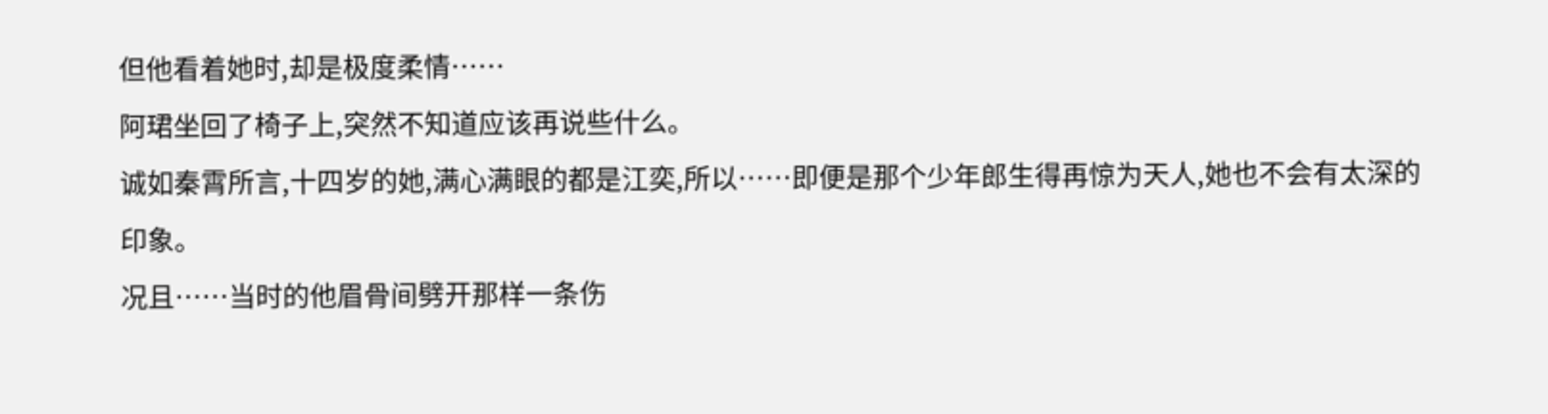但他看着她时,却是极度柔情……
阿珺坐回了椅子上,突然不知道应该再说些什么。
诚如秦霄所言,十四岁的她,满心满眼的都是江奕,所以……即便是那个少年郎生得再惊为天人,她也不会有太深的印象。
况且……当时的他眉骨间劈开那样一条伤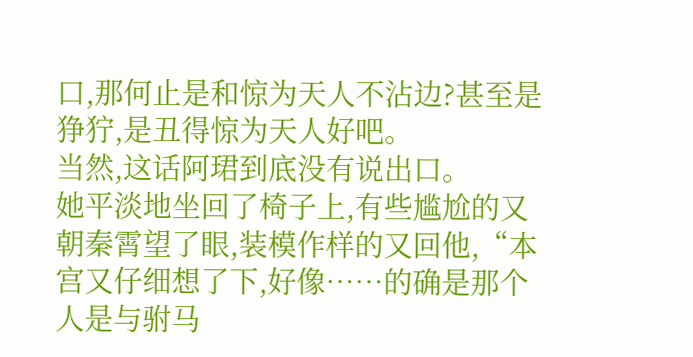口,那何止是和惊为天人不沾边?甚至是狰狞,是丑得惊为天人好吧。
当然,这话阿珺到底没有说出口。
她平淡地坐回了椅子上,有些尴尬的又朝秦霄望了眼,装模作样的又回他,“本宫又仔细想了下,好像……的确是那个人是与驸马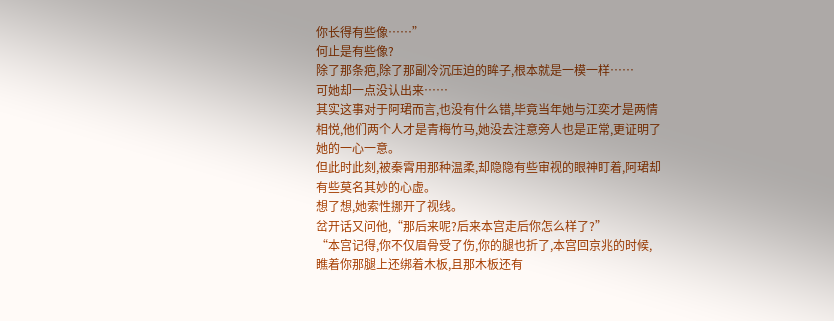你长得有些像……”
何止是有些像?
除了那条疤,除了那副冷沉压迫的眸子,根本就是一模一样……
可她却一点没认出来……
其实这事对于阿珺而言,也没有什么错,毕竟当年她与江奕才是两情相悦,他们两个人才是青梅竹马,她没去注意旁人也是正常,更证明了她的一心一意。
但此时此刻,被秦霄用那种温柔,却隐隐有些审视的眼神盯着,阿珺却有些莫名其妙的心虚。
想了想,她索性挪开了视线。
岔开话又问他,“那后来呢?后来本宫走后你怎么样了?”
“本宫记得,你不仅眉骨受了伤,你的腿也折了,本宫回京兆的时候,瞧着你那腿上还绑着木板,且那木板还有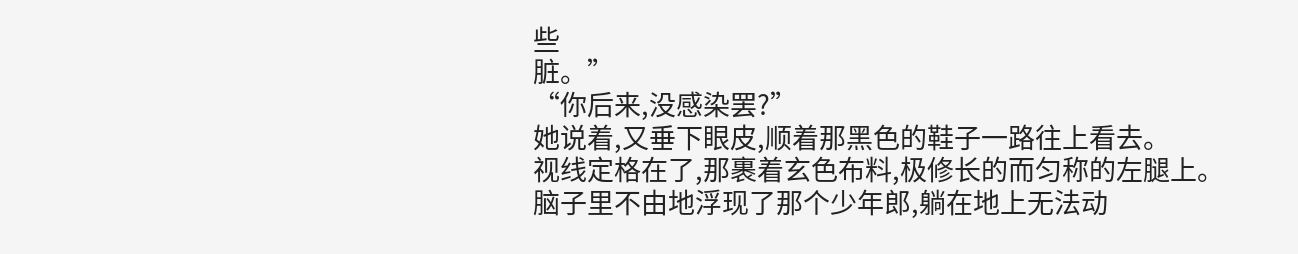些
脏。”
“你后来,没感染罢?”
她说着,又垂下眼皮,顺着那黑色的鞋子一路往上看去。
视线定格在了,那裹着玄色布料,极修长的而匀称的左腿上。
脑子里不由地浮现了那个少年郎,躺在地上无法动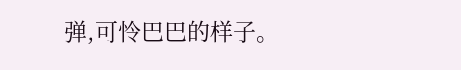弹,可怜巴巴的样子。